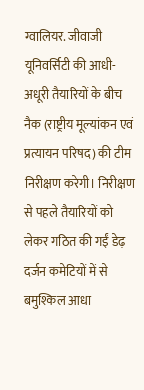ग्वालियर. जीवाजी यूनिवर्सिटी की आधी-अधूरी तैयारियों के बीच नैक (राष्ट्रीय मूल्यांकन एवं प्रत्यायन परिषद) की टीम निरीक्षण करेगी। निरीक्षण से पहले तैयारियों को लेकर गठित की गईं डेढ़ दर्जन कमेटियों में से बमुश्किल आधा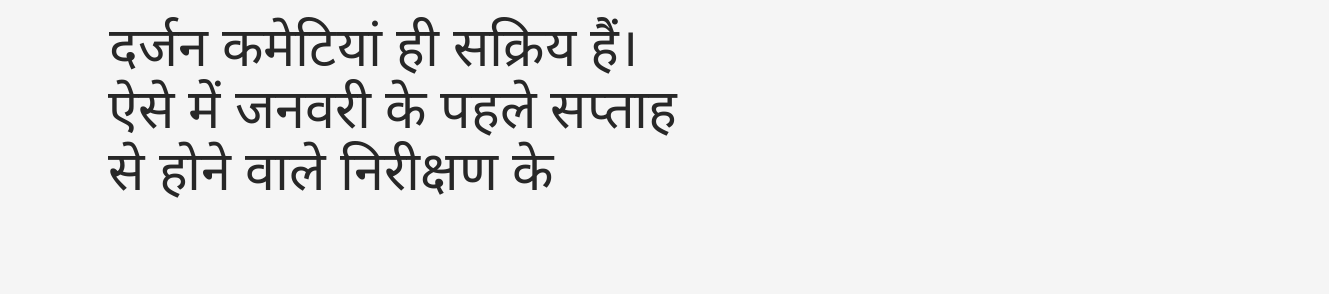दर्जन कमेटियां ही सक्रिय हैं। ऐसे में जनवरी के पहले सप्ताह से होने वाले निरीक्षण के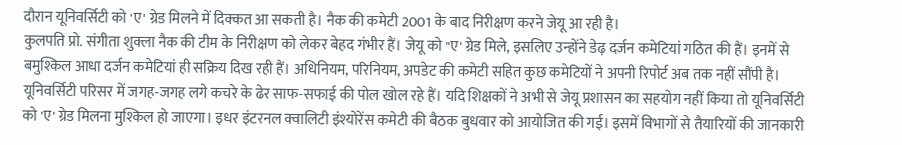दौरान यूनिवर्सिटी को 'ए' ग्रेड मिलने में दिक्कत आ सकती है। नैक की कमेटी 2001 के बाद निरीक्षण करने जेयू आ रही है।
कुलपति प्रो. संगीता शुक्ला नैक की टीम के निरीक्षण को लेकर बेहद गंभीर हैं। जेयू को "ए' ग्रेड मिले, इसलिए उन्होंने डेढ़ दर्जन कमेटियां गठित की हैं। इनमें से बमुश्किल आधा दर्जन कमेटियां ही सक्रिय दिख रही हैं। अधिनियम, परिनियम, अपडेट की कमेटी सहित कुछ कमेटियों ने अपनी रिपोर्ट अब तक नहीं सौंपी है।
यूनिवर्सिटी परिसर में जगह-जगह लगे कचरे के ढेर साफ-सफाई की पोल खोल रहे हैं। यदि शिक्षकों ने अभी से जेयू प्रशासन का सहयोग नहीं किया तो यूनिवर्सिटी को 'ए' ग्रेड मिलना मुश्किल हो जाएगा। इधर इंटरनल क्वालिटी इंश्योरेंस कमेटी की बैठक बुधवार को आयोजित की गई। इसमें विभागों से तैयारियों की जानकारी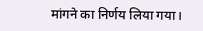मांगने का निर्णय लिया गया।